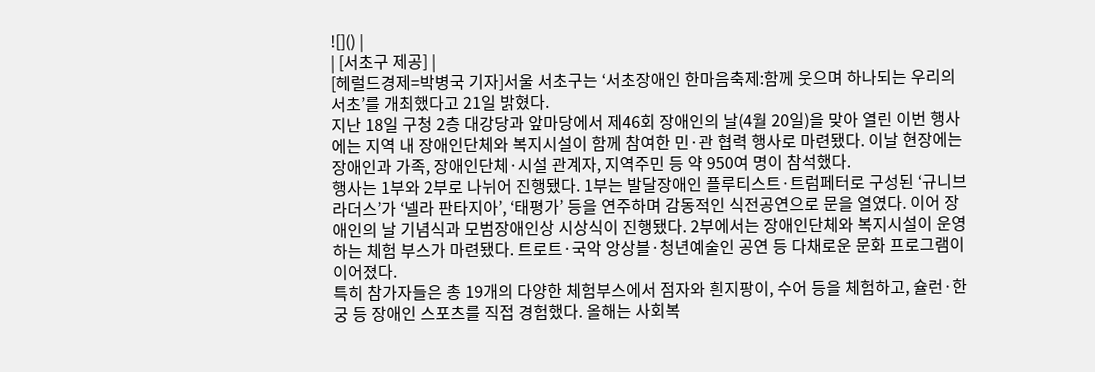![]() |
| [서초구 제공] |
[헤럴드경제=박병국 기자]서울 서초구는 ‘서초장애인 한마음축제:함께 웃으며 하나되는 우리의 서초’를 개최했다고 21일 밝혔다.
지난 18일 구청 2층 대강당과 앞마당에서 제46회 장애인의 날(4월 20일)을 맞아 열린 이번 행사에는 지역 내 장애인단체와 복지시설이 함께 참여한 민·관 협력 행사로 마련됐다. 이날 현장에는 장애인과 가족, 장애인단체·시설 관계자, 지역주민 등 약 950여 명이 참석했다.
행사는 1부와 2부로 나뉘어 진행됐다. 1부는 발달장애인 플루티스트·트럼페터로 구성된 ‘규니브라더스’가 ‘넬라 판타지아’, ‘태평가’ 등을 연주하며 감동적인 식전공연으로 문을 열였다. 이어 장애인의 날 기념식과 모범장애인상 시상식이 진행됐다. 2부에서는 장애인단체와 복지시설이 운영하는 체험 부스가 마련됐다. 트로트·국악 앙상블·청년예술인 공연 등 다채로운 문화 프로그램이 이어졌다.
특히 참가자들은 총 19개의 다양한 체험부스에서 점자와 흰지팡이, 수어 등을 체험하고, 슐런·한궁 등 장애인 스포츠를 직접 경험했다. 올해는 사회복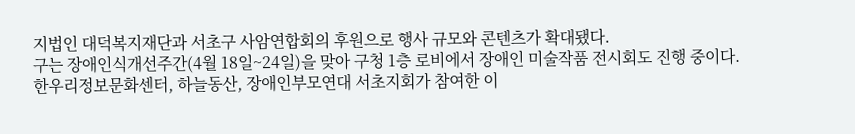지법인 대덕복지재단과 서초구 사암연합회의 후원으로 행사 규모와 콘텐츠가 확대됐다.
구는 장애인식개선주간(4월 18일~24일)을 맞아 구청 1층 로비에서 장애인 미술작품 전시회도 진행 중이다. 한우리정보문화센터, 하늘동산, 장애인부모연대 서초지회가 참여한 이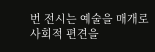번 전시는 예술을 매개로 사회적 편견을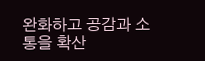완화하고 공감과 소통을 확산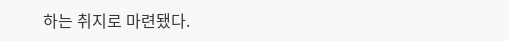하는 취지로 마련됐다.